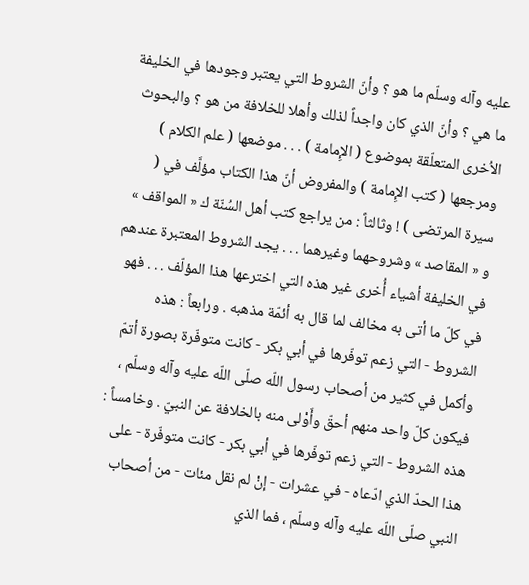عليه وآله وسلّم ما هو ؟ وأنّ الشروط التي يعتبر وجودها في الخليفة ما هي ؟ وأنّ الذي كان واجداً لذلك وأهلا للخلافة من هو ؟ والبحوث الاُخرى المتعلّقة بموضوع ( الإِمامة ) . . . موضعها ( علم الكلام ) ومرجعها ( كتب الإِمامة ) والمفروض أنّ هذا الكتاب مؤلَّف في ( سيرة المرتضى ) ! وثالثاً : من يراجع كتب أهل السُنّة ك « المواقف » و « المقاصد » وشروحهما وغيرهما . . . يجد الشروط المعتبرة عندهم في الخليفة أشياء أُخرى غير هذه التي اخترعها هذا المؤلّف . . . فهو في كلّ ما أتى به مخالف لما قال به أئمّة مذهبه . ورابعاً : هذه الشروط - التي زعم توفّرها في أبي بكر - كانت متوفّرة بصورة أتمّ وأكمل في كثير من أصحاب رسول اللّه صلّى اللّه عليه وآله وسلّم ، فيكون كلّ واحد منهم أحقّ وأَوْلى منه بالخلافة عن النبيّ . وخامساً : هذه الشروط - التي زعم توفّرها في أبي بكر - كانت متوفّرة - على هذا الحدّ الذي ادّعاه - في عشرات - إنْ لم نقل مئات - من أصحاب النبي صلّى اللّه عليه وآله وسلّم ، فما الذي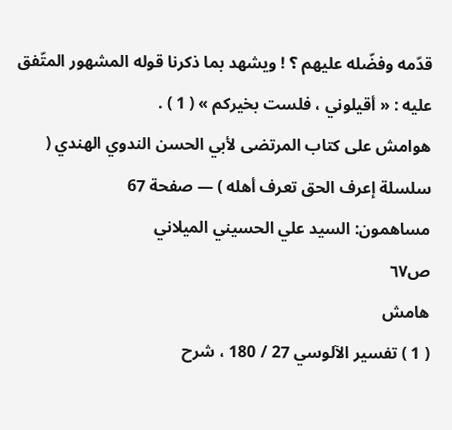قدّمه وفضّله عليهم ؟ ! ويشهد بما ذكرنا قوله المشهور المتّفق عليه : « أقيلوني ، فلست بخيركم » ( 1 ) .
هوامش على كتاب المرتضى لأبي الحسن الندوي الهندي ( سلسلة إعرف الحق تعرف أهله ) — صفحة 67
مساهمون: السيد علي الحسيني الميلاني
ص٦٧
هامش
( 1 ) تفسير الآلوسي 27 / 180 ، شرح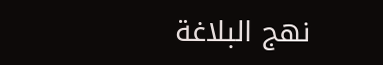نهج البلاغة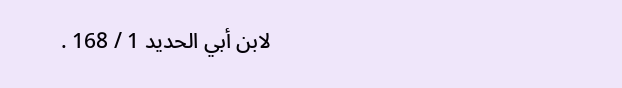لابن أبي الحديد 1 / 168 .